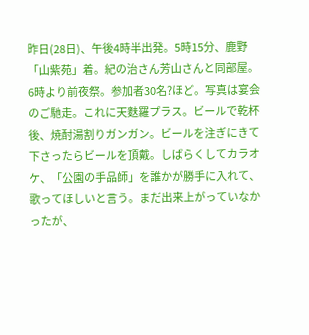昨日(28日)、午後4時半出発。5時15分、鹿野「山紫苑」着。紀の治さん芳山さんと同部屋。6時より前夜祭。参加者30名?ほど。写真は宴会のご馳走。これに天麩羅プラス。ビールで乾杯後、焼酎湯割りガンガン。ビールを注ぎにきて下さったらビールを頂戴。しばらくしてカラオケ、「公園の手品師」を誰かが勝手に入れて、歌ってほしいと言う。まだ出来上がっていなかったが、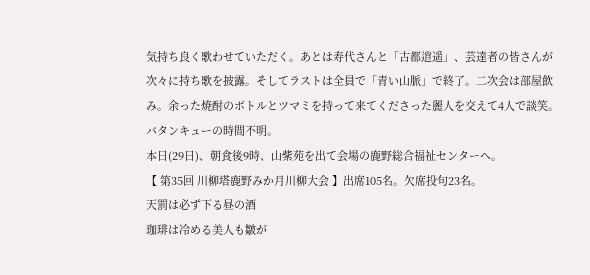気持ち良く歌わせていただく。あとは寿代さんと「古都逍遥」、芸達者の皆さんが次々に持ち歌を披露。そしてラストは全員で「青い山脈」で終了。二次会は部屋飲み。余った焼酎のボトルとツマミを持って来てくださった麗人を交えて4人で談笑。バタンキューの時間不明。
本日(29日)、朝食後9時、山紫苑を出て会場の鹿野総合福祉センターへ。
【 第35回 川柳塔鹿野みか月川柳大会 】出席105名。欠席投句23名。
天罰は必ず下る昼の酒
珈琲は冷める美人も皺が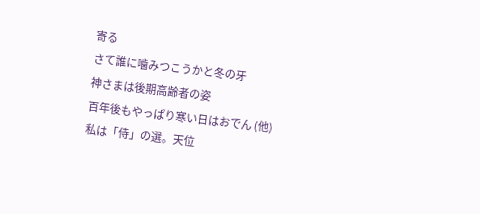寄る
さて誰に噛みつこうかと冬の牙
神さまは後期高齢者の姿
百年後もやっぱり寒い日はおでん (他)
私は「侍」の選。天位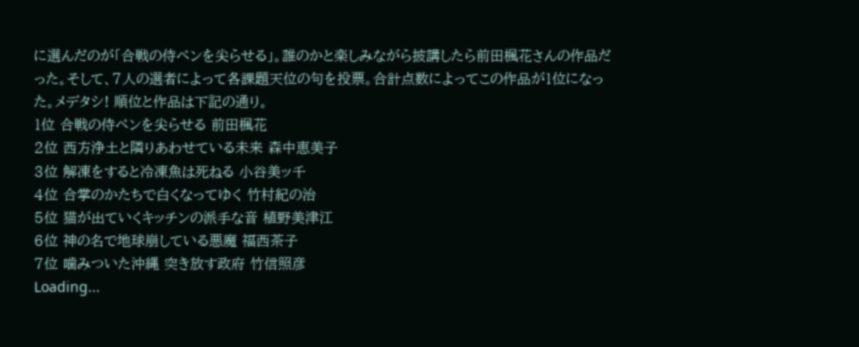に選んだのが「合戦の侍ペンを尖らせる」。誰のかと楽しみながら披講したら前田楓花さんの作品だった。そして、7人の選者によって各課題天位の句を投票。合計点数によってこの作品が1位になった。メデタシ! 順位と作品は下記の通り。
1位 合戦の侍ペンを尖らせる 前田楓花
2位 西方浄土と隣りあわせている未来 森中恵美子
3位 解凍をすると冷凍魚は死ねる 小谷美ッ千
4位 合掌のかたちで白くなってゆく 竹村紀の治
5位 猫が出ていくキッチンの派手な音 植野美津江
6位 神の名で地球崩している悪魔 福西茶子
7位 噛みついた沖縄 突き放す政府 竹信照彦
Loading...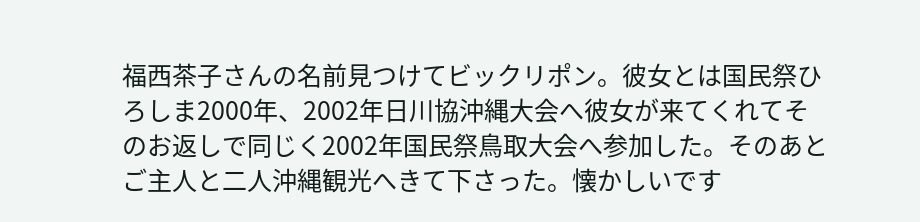福西茶子さんの名前見つけてビックリポン。彼女とは国民祭ひろしま2000年、2002年日川協沖縄大会へ彼女が来てくれてそのお返しで同じく2002年国民祭鳥取大会へ参加した。そのあとご主人と二人沖縄観光へきて下さった。懐かしいです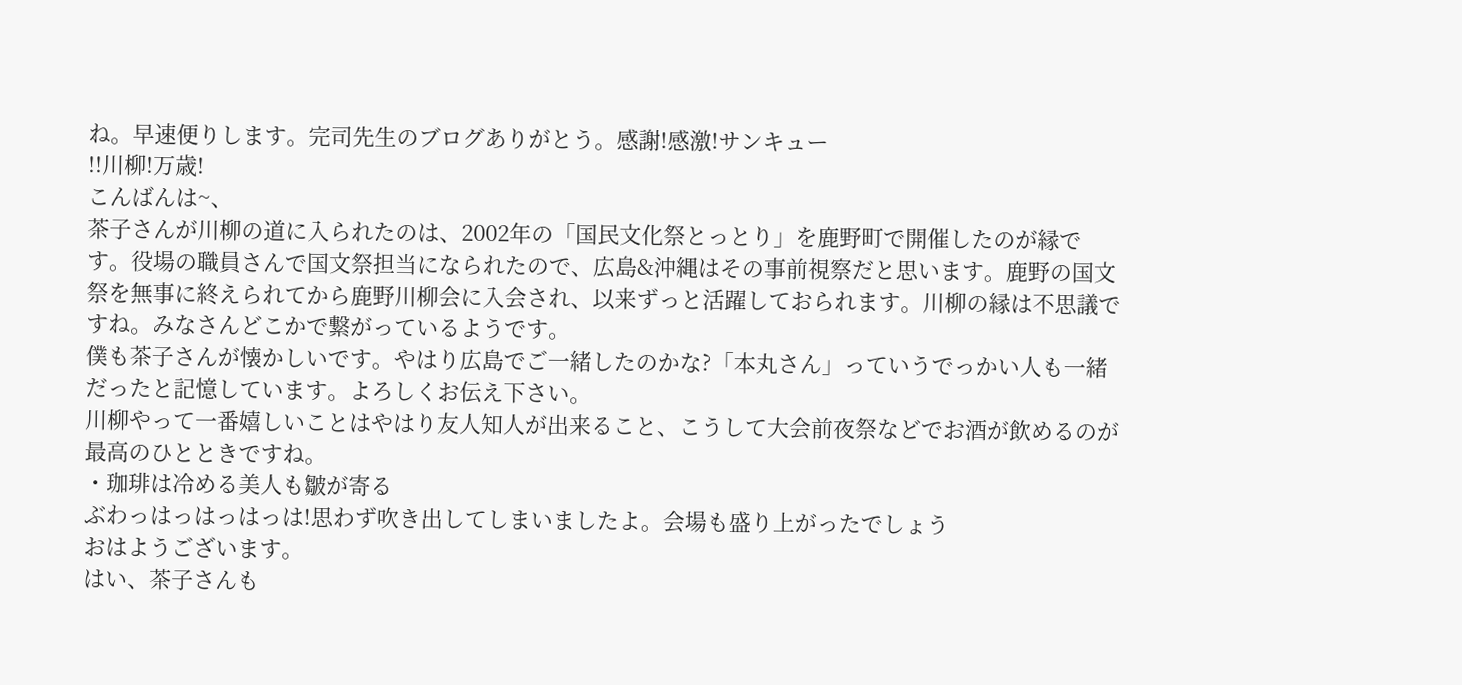ね。早速便りします。完司先生のブログありがとう。感謝!感激!サンキュー
!!川柳!万歳!
こんばんは~、
茶子さんが川柳の道に入られたのは、2002年の「国民文化祭とっとり」を鹿野町で開催したのが縁です。役場の職員さんで国文祭担当になられたので、広島&沖縄はその事前視察だと思います。鹿野の国文祭を無事に終えられてから鹿野川柳会に入会され、以来ずっと活躍しておられます。川柳の縁は不思議ですね。みなさんどこかで繋がっているようです。
僕も茶子さんが懐かしいです。やはり広島でご一緒したのかな?「本丸さん」っていうでっかい人も一緒だったと記憶しています。よろしくお伝え下さい。
川柳やって一番嬉しいことはやはり友人知人が出来ること、こうして大会前夜祭などでお酒が飲めるのが最高のひとときですね。
・珈琲は冷める美人も皺が寄る
ぶわっはっはっはっは!思わず吹き出してしまいましたよ。会場も盛り上がったでしょう
おはようございます。
はい、茶子さんも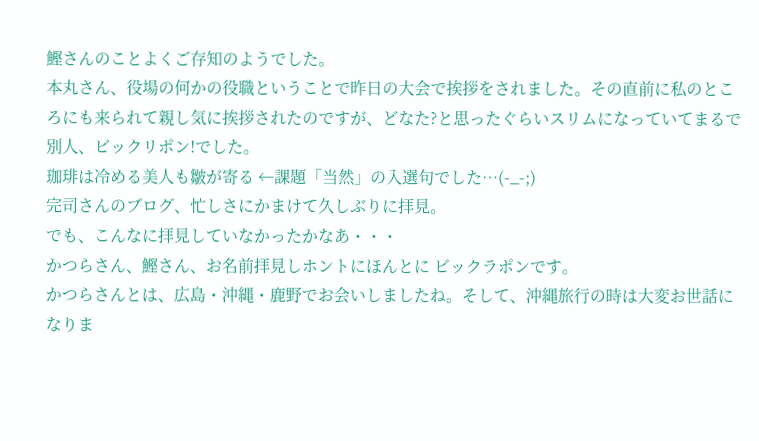鰹さんのことよくご存知のようでした。
本丸さん、役場の何かの役職ということで昨日の大会で挨拶をされました。その直前に私のところにも来られて親し気に挨拶されたのですが、どなた?と思ったぐらいスリムになっていてまるで別人、ビックリポン!でした。
珈琲は冷める美人も皺が寄る ←課題「当然」の入選句でした…(-_-;)
完司さんのブログ、忙しさにかまけて久しぶりに拝見。
でも、こんなに拝見していなかったかなあ・・・
かつらさん、鰹さん、お名前拝見しホントにほんとに ビックラポンです。
かつらさんとは、広島・沖縄・鹿野でお会いしましたね。そして、沖縄旅行の時は大変お世話になりま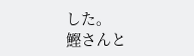した。
鰹さんと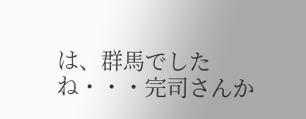は、群馬でしたね・・・完司さんか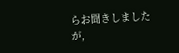らお聞きしましたが,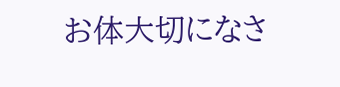お体大切になさ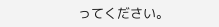ってください。